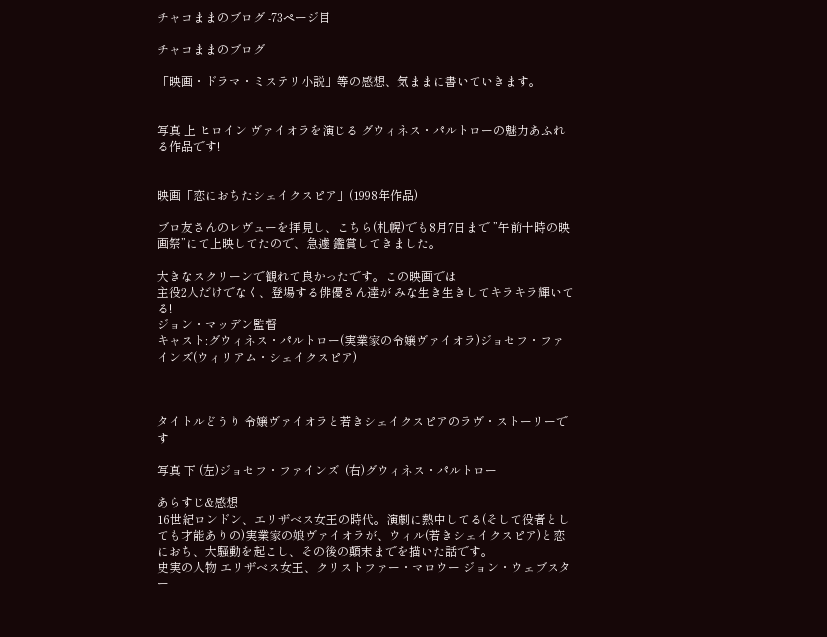チャコままのブログ -73ページ目

チャコままのブログ

「映画・ドラマ・ミステリ小説」等の感想、気ままに書いていきます。


写真 上 ヒロイン ヴァイオラを演じる グウィネス・パルトローの魅力あふれる作品です!


映画「恋におちたシェイクスピア」(1998年作品)

ブロ友さんのレヴューを拝見し、こちら(札幌)でも8月7日まで ”午前十時の映画祭”にて上映してたので、急遽 鑑賞してきました。

大きなスクリーンで観れて良かったです。この映画では
主役2人だけでなく、登場する俳優さん達が みな生き生きしてキラキラ輝いてる!
ジョン・マッデン監督
キャスト:グウィネス・パルトロー(実業家の令嬢ヴァイオラ)ジョセフ・ファインズ(ウィリアム・シェイクスピア)



タイトルどうり 令嬢ヴァイオラと若きシェイクスピアのラヴ・ストーリーです

写真 下 (左)ジョセフ・ファインズ  (右)グウィネス・パルトロー

あらすじ&感想
16世紀ロンドン、エリザベス女王の時代。演劇に熱中してる(そして役者としても才能ありの)実業家の娘ヴァイオラが、ウィル(若きシェイクスピア)と恋におち、大騒動を起こし、その後の顛末までを描いた話です。
史実の人物 エリザベス女王、クリストファー・マロウー ジョン・ウェブスター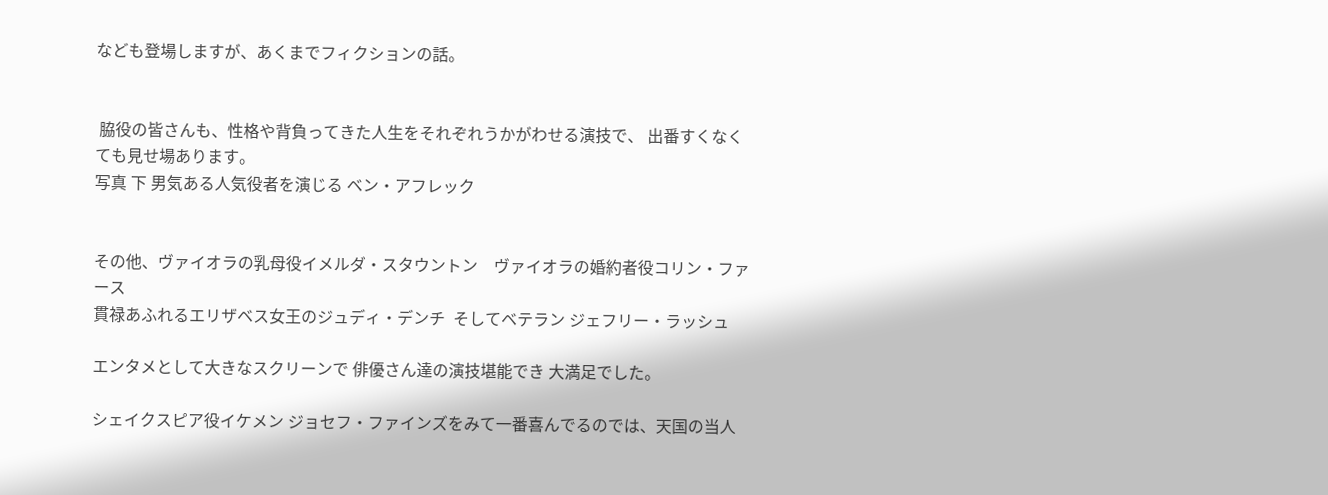なども登場しますが、あくまでフィクションの話。


 脇役の皆さんも、性格や背負ってきた人生をそれぞれうかがわせる演技で、 出番すくなくても見せ場あります。
写真 下 男気ある人気役者を演じる ベン・アフレック


その他、ヴァイオラの乳母役イメルダ・スタウントン    ヴァイオラの婚約者役コリン・ファース
貫禄あふれるエリザベス女王のジュディ・デンチ  そしてベテラン ジェフリー・ラッシュ

エンタメとして大きなスクリーンで 俳優さん達の演技堪能でき 大満足でした。

シェイクスピア役イケメン ジョセフ・ファインズをみて一番喜んでるのでは、天国の当人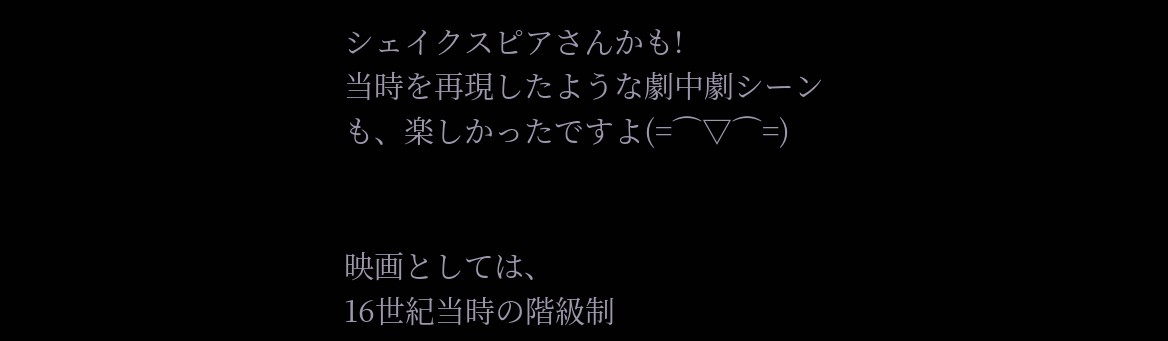シェイクスピアさんかも!
当時を再現したような劇中劇シーンも、楽しかったですよ(=⌒▽⌒=)


映画としては、
16世紀当時の階級制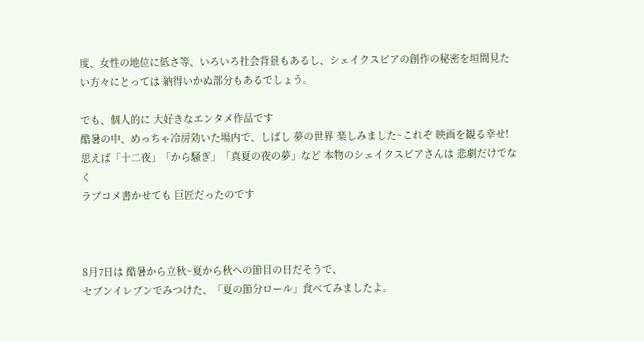度、女性の地位に低さ等、いろいろ社会背景もあるし、シェイクスピアの創作の秘密を垣間見たい方々にとっては 納得いかぬ部分もあるでしょう。

でも、個人的に 大好きなエンタメ作品です
酷暑の中、めっちゃ冷房効いた場内で、しばし 夢の世界 楽しみました~これぞ 映画を観る幸せ!
思えば「十二夜」「から騒ぎ」「真夏の夜の夢」など 本物のシェイクスピアさんは 悲劇だけでなく
ラブコメ書かせても 巨匠だったのです



8月7日は 酷暑から立秋~夏から秋への節目の日だそうで、
セブンイレブンでみつけた、「夏の節分ロール」食べてみましたよ。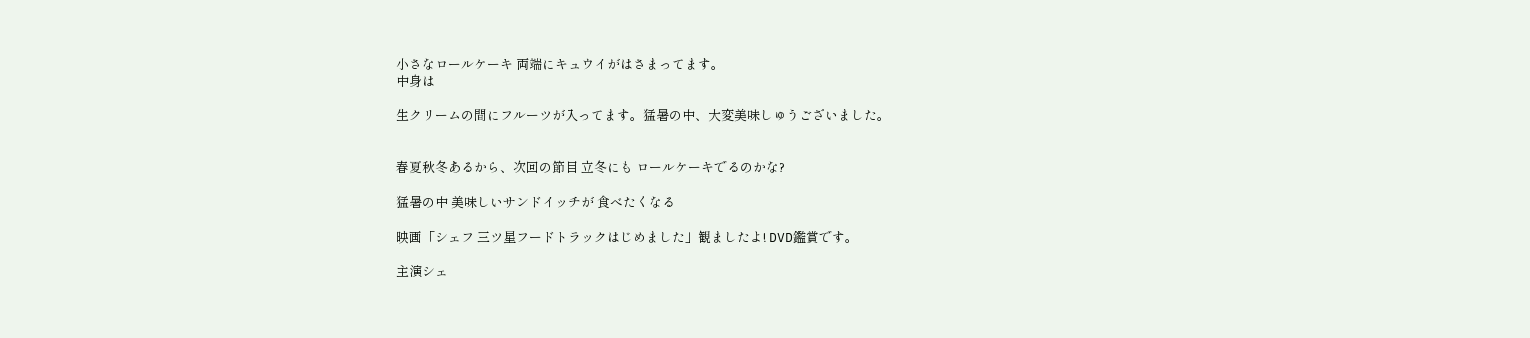小さなロールケーキ 両端にキュウイがはさまってます。
中身は

生クリームの間にフルーツが入ってます。猛暑の中、大変美味しゅうございました。


春夏秋冬あるから、次回の節目 立冬にも ロールケーキでるのかな?

猛暑の中 美味しいサンドイッチが 食べたくなる

映画「シェフ 三ツ星フードトラックはじめました」観ましたよ! DVD鑑賞です。

主演シェ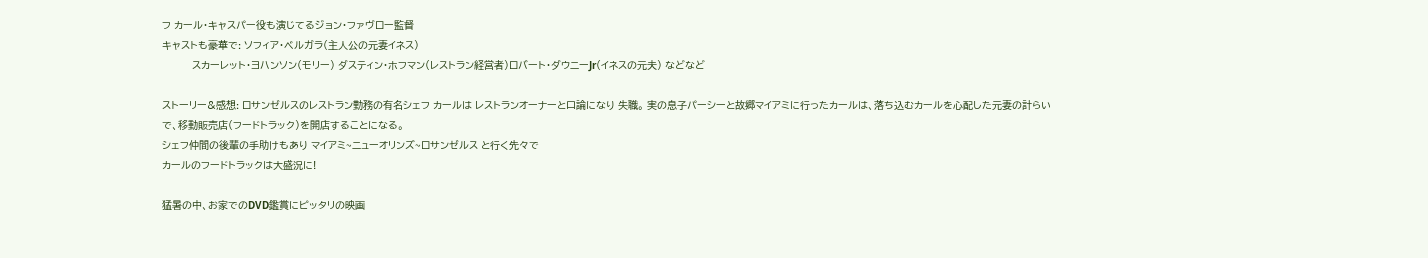フ カール・キャスパー役も演じてるジョン・ファヴロー監督
キャストも豪華で: ソフィア・ベルガラ(主人公の元妻イネス)
          スカーレット・ヨハンソン(モリー) ダスティン・ホフマン(レストラン経営者)ロバート・ダウニーJr(イネスの元夫) などなど

ストーリー&感想: ロサンゼルスのレストラン勤務の有名シェフ カールは レストランオーナーと口論になり 失職。 実の息子パーシーと故郷マイアミに行ったカールは、落ち込むカールを心配した元妻の計らいで、移動販売店(フードトラック)を開店することになる。
シェフ仲間の後輩の手助けもあり マイアミ~ニューオリンズ~ロサンゼルス と行く先々で
カールのフードトラックは大盛況に!

猛暑の中、お家でのDVD鑑賞にピッタリの映画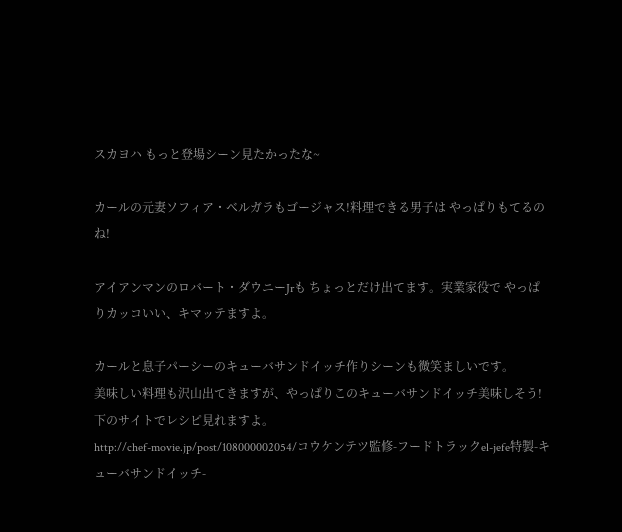スカヨハ もっと登場シーン見たかったな~

カールの元妻ソフィア・ベルガラもゴージャス!料理できる男子は やっぱりもてるのね!

アイアンマンのロバート・ダウニーJrも ちょっとだけ出てます。実業家役で やっぱりカッコいい、キマッテますよ。

カールと息子パーシーのキューバサンドイッチ作りシーンも微笑ましいです。
美味しい料理も沢山出てきますが、やっぱりこのキューバサンドイッチ美味しそう!
下のサイトでレシピ見れますよ。
http://chef-movie.jp/post/108000002054/コウケンテツ監修-フードトラックel-jefe特製-キューバサンドイッチ-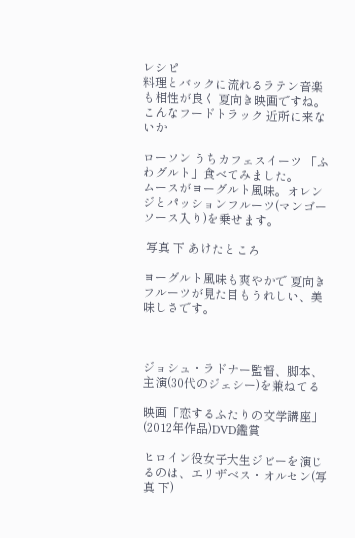レシピ
料理とバックに流れるラテン音楽も相性が良く 夏向き映画ですね。
こんなフードトラック 近所に来ないか

ローソン うちカフェスイーツ 「ふわグルト」食べてみました。
ムースがヨーグルト風味。オレンジとパッションフルーツ(マンゴーソース入り)を乗せます。

 写真 下 あけたところ

ヨーグルト風味も爽やかで 夏向きフルーツが見た目もうれしい、美味しさです。



ジョシュ・ラドナー監督、脚本、主演(30代のジェシー)を兼ねてる

映画「恋するふたりの文学講座」(2012年作品)DVD鑑賞

ヒロイン役女子大生ジビーを演じるのは、エリザベス・オルセン(写真 下)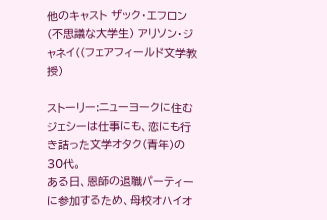他のキャスト ザック・エフロン(不思議な大学生) アリソン・ジャネイ((フェアフィールド文学教授)

ストーリー:ニューヨークに住むジェシーは仕事にも、恋にも行き詰った文学オタク(青年)の30代。
ある日、恩師の退職パーティーに参加するため、母校オハイオ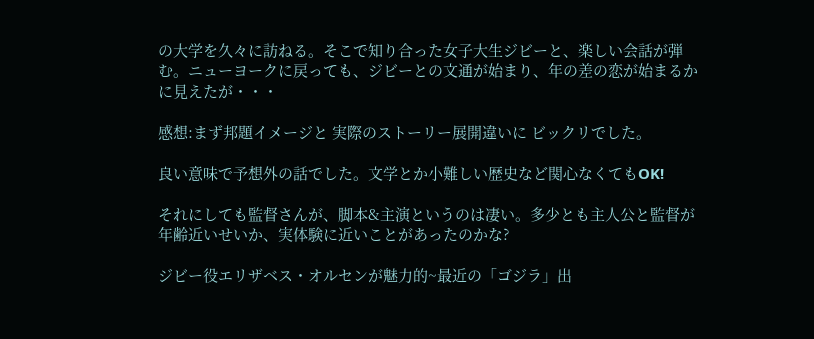の大学を久々に訪ねる。そこで知り合った女子大生ジビーと、楽しい会話が弾む。ニューヨークに戻っても、ジビーとの文通が始まり、年の差の恋が始まるかに見えたが・・・

感想:まず邦題イメージと 実際のストーリー展開違いに ビックリでした。

良い意味で予想外の話でした。文学とか小難しい歴史など関心なくてもOK!

それにしても監督さんが、脚本&主演というのは凄い。多少とも主人公と監督が年齢近いせいか、実体験に近いことがあったのかな?

ジビー役エリザベス・オルセンが魅力的~最近の「ゴジラ」出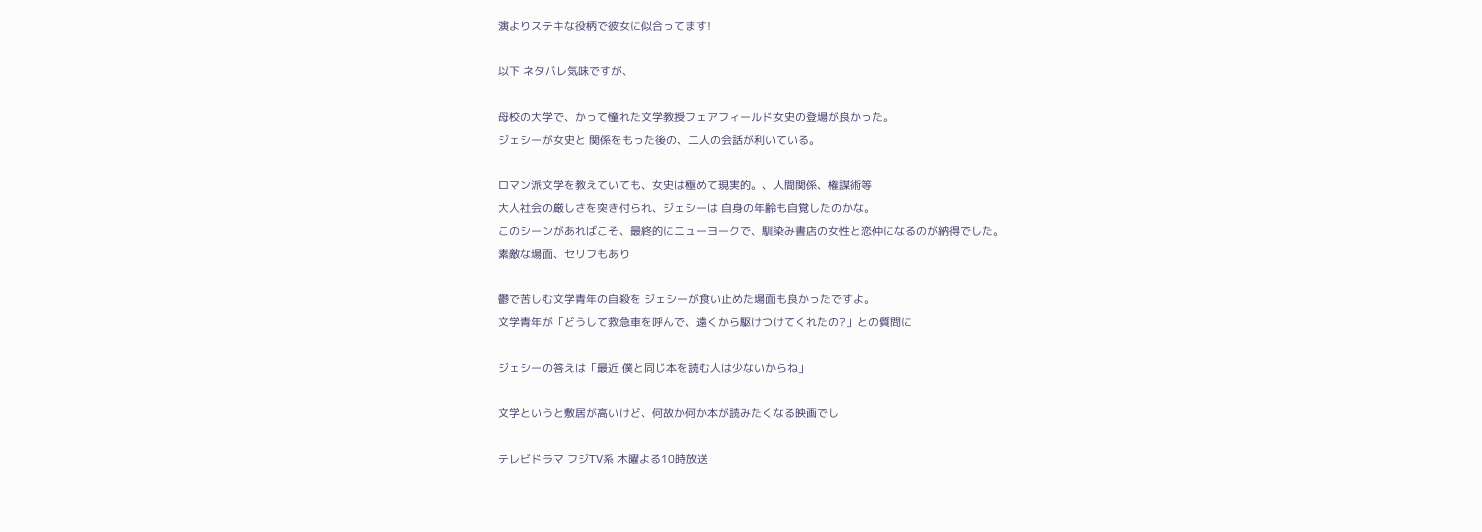演よりステキな役柄で彼女に似合ってます!

以下 ネタバレ気味ですが、

母校の大学で、かって憧れた文学教授フェアフィールド女史の登場が良かった。
ジェシーが女史と 関係をもった後の、二人の会話が利いている。

ロマン派文学を教えていても、女史は極めて現実的。、人間関係、権謀術等
大人社会の厳しさを突き付られ、ジェシーは 自身の年齢も自覚したのかな。
このシーンがあればこそ、最終的にニューヨークで、馴染み書店の女性と恋仲になるのが納得でした。
素敵な場面、セリフもあり

鬱で苦しむ文学青年の自殺を ジェシーが食い止めた場面も良かったですよ。
文学青年が「どうして救急車を呼んで、遠くから駆けつけてくれたの?」との質問に

ジェシーの答えは「最近 僕と同じ本を読む人は少ないからね」

文学というと敷居が高いけど、何故か何か本が読みたくなる映画でし

テレビドラマ フジTV系 木曜よる10時放送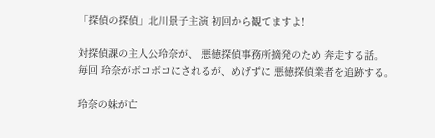「探偵の探偵」北川景子主演 初回から観てますよ!

対探偵課の主人公玲奈が、 悪徳探偵事務所摘発のため 奔走する話。
毎回 玲奈がボコボコにされるが、めげずに 悪徳探偵業者を追跡する。

玲奈の妹が亡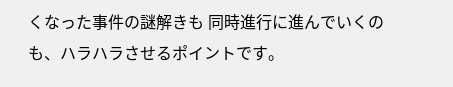くなった事件の謎解きも 同時進行に進んでいくのも、ハラハラさせるポイントです。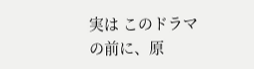実は このドラマの前に、原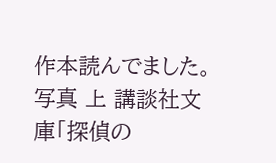作本読んでました。写真 上 講談社文庫「探偵の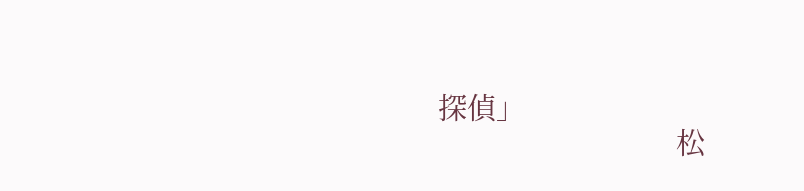探偵」
                                  松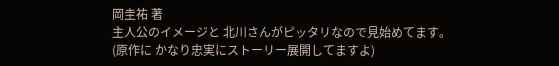岡圭祐 著
主人公のイメージと 北川さんがピッタリなので見始めてます。
(原作に かなり忠実にストーリー展開してますよ)